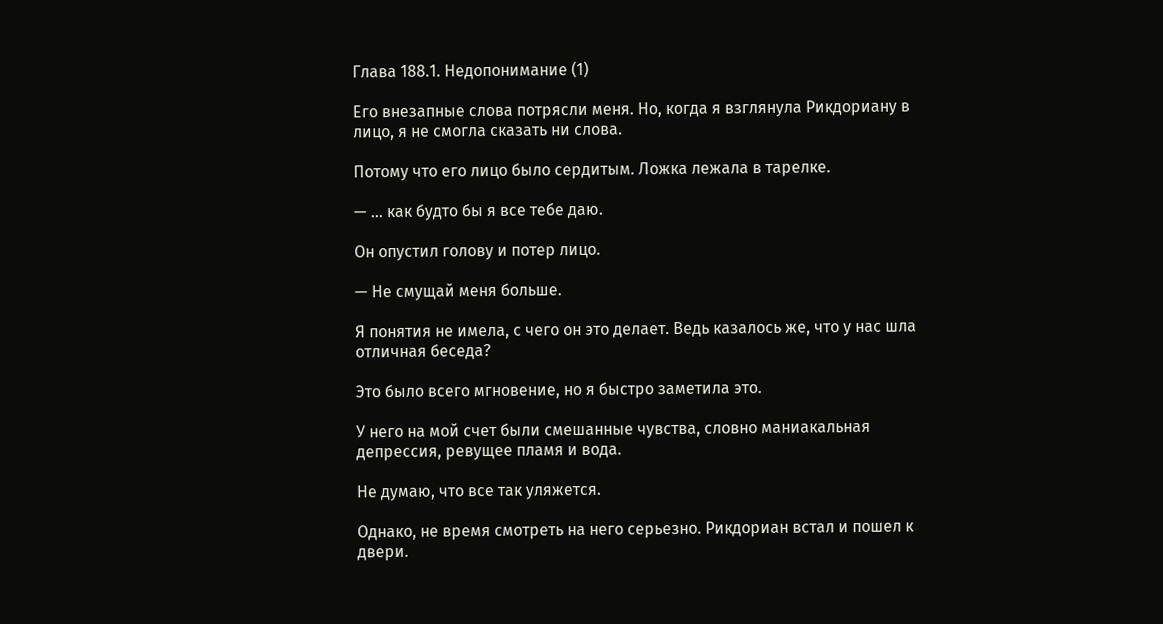Глава 188.1. Недопонимание (1)

Его внезапные слова потрясли меня. Но, когда я взглянула Рикдориану в лицо, я не смогла сказать ни слова.

Потому что его лицо было сердитым. Ложка лежала в тарелке.

— … как будто бы я все тебе даю.

Он опустил голову и потер лицо.

— Не смущай меня больше.

Я понятия не имела, с чего он это делает. Ведь казалось же, что у нас шла отличная беседа?

Это было всего мгновение, но я быстро заметила это.

У него на мой счет были смешанные чувства, словно маниакальная депрессия, ревущее пламя и вода.

Не думаю, что все так уляжется.

Однако, не время смотреть на него серьезно. Рикдориан встал и пошел к двери.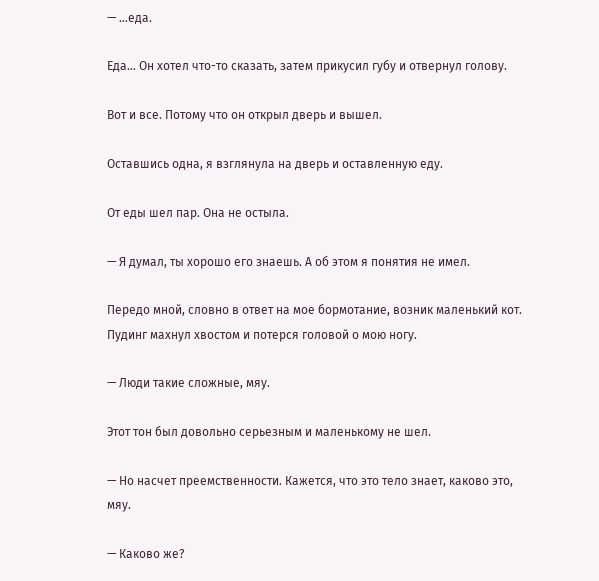— …еда.

Еда… Он хотел что-то сказать, затем прикусил губу и отвернул голову.

Вот и все. Потому что он открыл дверь и вышел.

Оставшись одна, я взглянула на дверь и оставленную еду.

От еды шел пар. Она не остыла.

— Я думал, ты хорошо его знаешь. А об этом я понятия не имел.

Передо мной, словно в ответ на мое бормотание, возник маленький кот. Пудинг махнул хвостом и потерся головой о мою ногу.

— Люди такие сложные, мяу.

Этот тон был довольно серьезным и маленькому не шел.

— Но насчет преемственности. Кажется, что это тело знает, каково это, мяу.

— Каково же?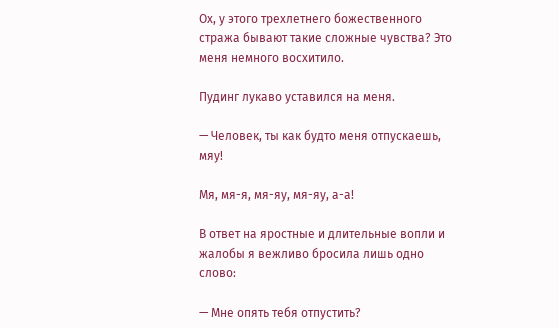Ох, у этого трехлетнего божественного стража бывают такие сложные чувства? Это меня немного восхитило.

Пудинг лукаво уставился на меня.

— Человек, ты как будто меня отпускаешь, мяу!

Мя, мя-я, мя-яу, мя-яу, а-а!

В ответ на яростные и длительные вопли и жалобы я вежливо бросила лишь одно слово:

— Мне опять тебя отпустить?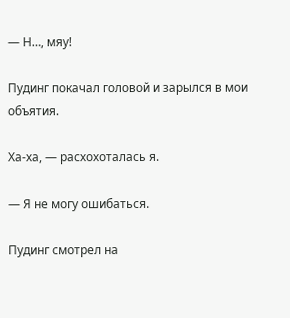— Н…, мяу!

Пудинг покачал головой и зарылся в мои объятия.

Ха-ха, — расхохоталась я.

— Я не могу ошибаться.

Пудинг смотрел на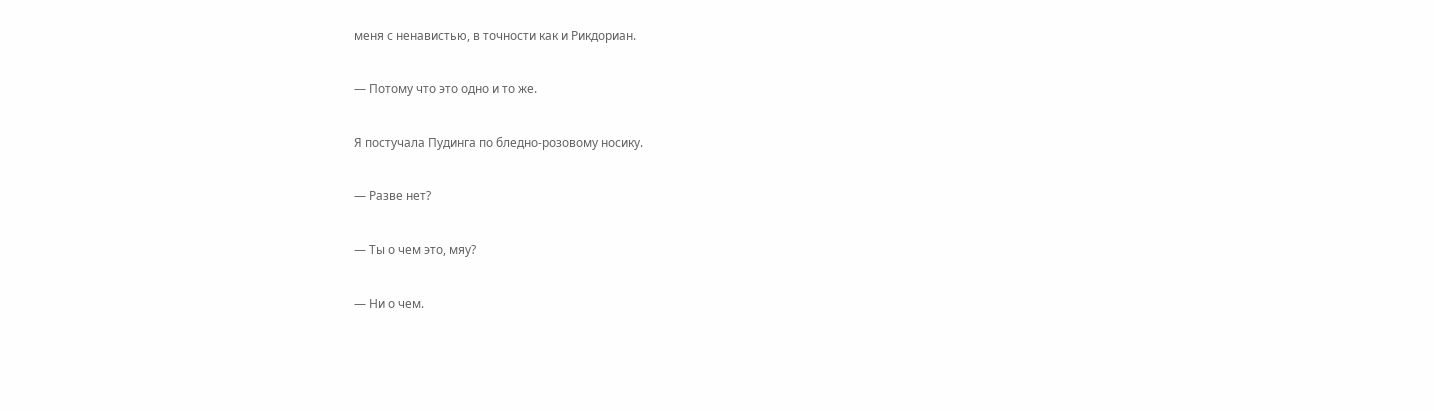меня с ненавистью, в точности как и Рикдориан.

— Потому что это одно и то же.

Я постучала Пудинга по бледно-розовому носику.

— Разве нет?

— Ты о чем это, мяу?

— Ни о чем.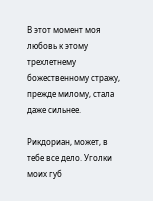В этот момент моя любовь к этому трехлетнему божественному стражу, прежде милому, стала даже сильнее.

Рикдориан, может, в тебе все дело. Уголки моих губ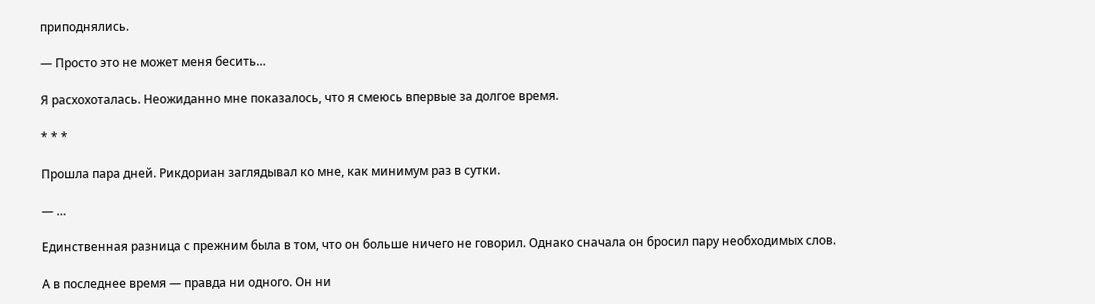приподнялись.

— Просто это не может меня бесить…

Я расхохоталась. Неожиданно мне показалось, что я смеюсь впервые за долгое время.

* * *

Прошла пара дней. Рикдориан заглядывал ко мне, как минимум раз в сутки.

— …

Единственная разница с прежним была в том, что он больше ничего не говорил. Однако сначала он бросил пару необходимых слов.

А в последнее время — правда ни одного. Он ни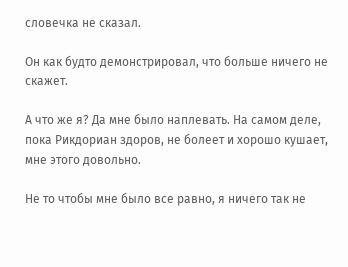словечка не сказал.

Он как будто демонстрировал, что больше ничего не скажет.

А что же я? Да мне было наплевать. На самом деле, пока Рикдориан здоров, не болеет и хорошо кушает, мне этого довольно.

Не то чтобы мне было все равно, я ничего так не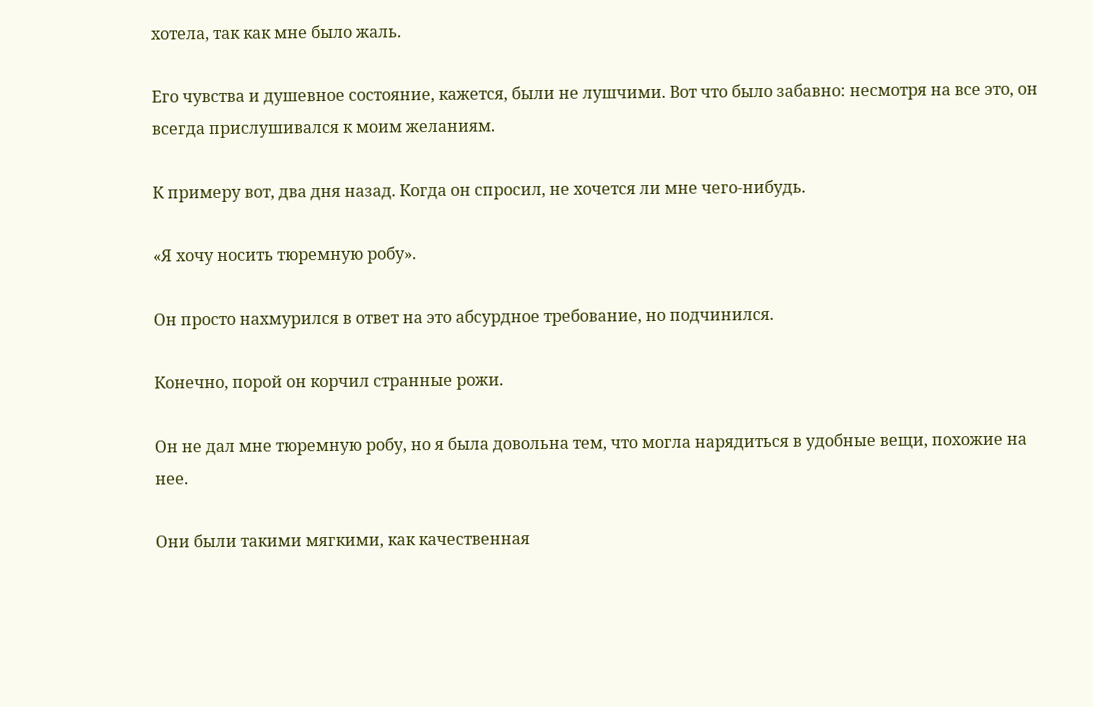хотела, так как мне было жаль.

Его чувства и душевное состояние, кажется, были не лушчими. Вот что было забавно: несмотря на все это, он всегда прислушивался к моим желаниям.

К примеру вот, два дня назад. Когда он спросил, не хочется ли мне чего-нибудь.

«Я хочу носить тюремную робу».

Он просто нахмурился в ответ на это абсурдное требование, но подчинился.

Конечно, порой он корчил странные рожи.

Он не дал мне тюремную робу, но я была довольна тем, что могла нарядиться в удобные вещи, похожие на нее.

Они были такими мягкими, как качественная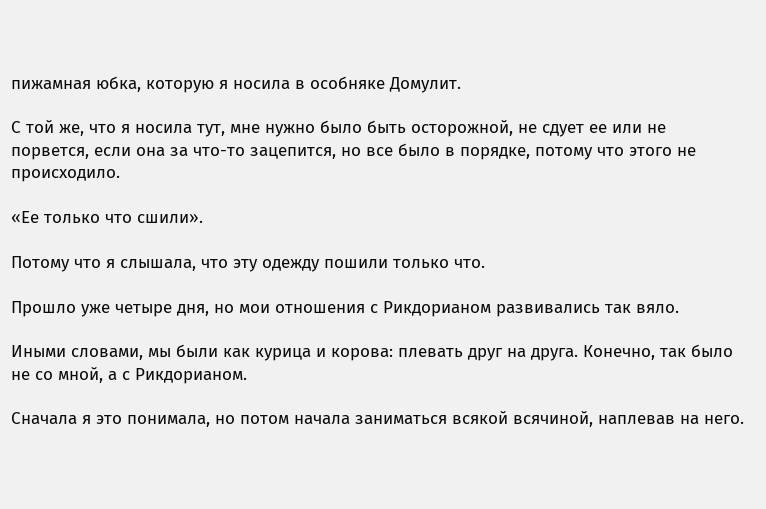пижамная юбка, которую я носила в особняке Домулит.

С той же, что я носила тут, мне нужно было быть осторожной, не сдует ее или не порвется, если она за что-то зацепится, но все было в порядке, потому что этого не происходило.

«Ее только что сшили».

Потому что я слышала, что эту одежду пошили только что.

Прошло уже четыре дня, но мои отношения с Рикдорианом развивались так вяло.

Иными словами, мы были как курица и корова: плевать друг на друга. Конечно, так было не со мной, а с Рикдорианом.

Сначала я это понимала, но потом начала заниматься всякой всячиной, наплевав на него.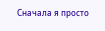Сначала я просто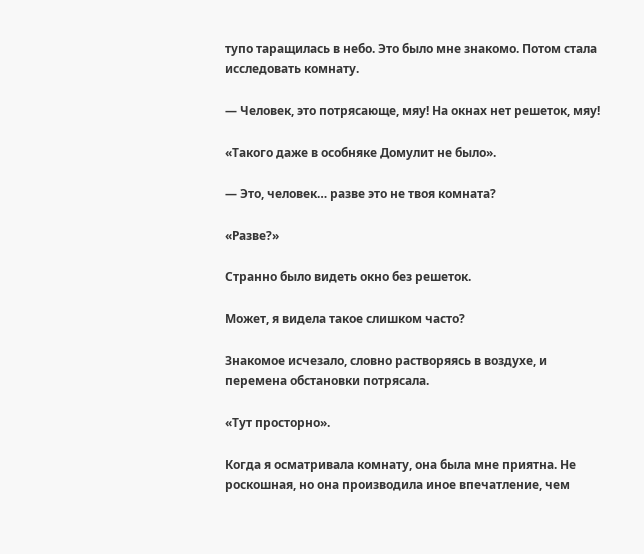тупо таращилась в небо. Это было мне знакомо. Потом стала исследовать комнату.

— Человек, это потрясающе, мяу! На окнах нет решеток, мяу!

«Такого даже в особняке Домулит не было».

— Это, человек… разве это не твоя комната?

«Разве?»

Странно было видеть окно без решеток.

Может, я видела такое слишком часто?

Знакомое исчезало, словно растворяясь в воздухе, и перемена обстановки потрясала.

«Тут просторно».

Когда я осматривала комнату, она была мне приятна. Не роскошная, но она производила иное впечатление, чем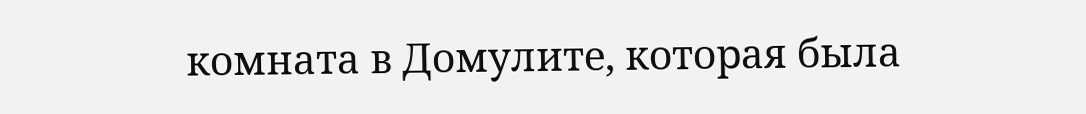комната в Домулите, которая была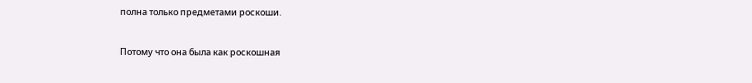полна только предметами роскоши.

Потому что она была как роскошная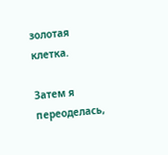золотая клетка.

Затем я переоделась,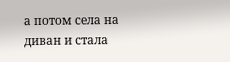а потом села на диван и стала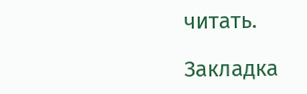читать.

Закладка